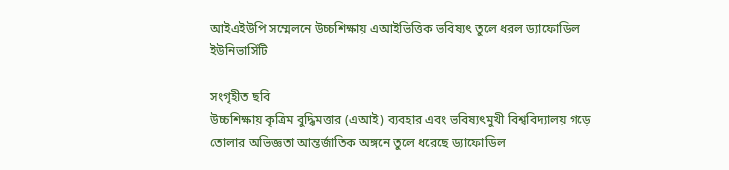আইএইউপি সম্মেলনে উচ্চশিক্ষায় এআইভিত্তিক ভবিষ্যৎ তুলে ধরল ড্যাফোডিল ইউনিভার্সিটি

সংগৃহীত ছবি
উচ্চশিক্ষায় কৃত্রিম বুদ্ধিমত্তার (এআই) ব্যবহার এবং ভবিষ্যৎমুখী বিশ্ববিদ্যালয় গড়ে তোলার অভিজ্ঞতা আন্তর্জাতিক অঙ্গনে তুলে ধরেছে ড্যাফোডিল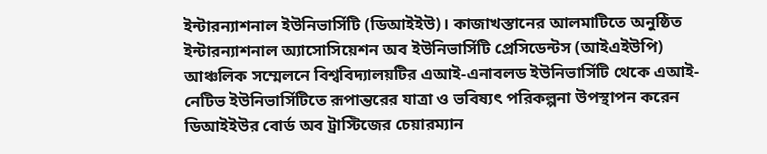ইন্টারন্যাশনাল ইউনিভার্সিটি (ডিআইইউ)। কাজাখস্তানের আলমাটিতে অনুষ্ঠিত ইন্টারন্যাশনাল অ্যাসোসিয়েশন অব ইউনিভার্সিটি প্রেসিডেন্টস (আইএইউপি) আঞ্চলিক সম্মেলনে বিশ্ববিদ্যালয়টির এআই-এনাবলড ইউনিভার্সিটি থেকে এআই-নেটিভ ইউনিভার্সিটিতে রূপান্তরের যাত্রা ও ভবিষ্যৎ পরিকল্পনা উপস্থাপন করেন ডিআইইউর বোর্ড অব ট্রাস্টিজের চেয়ারম্যান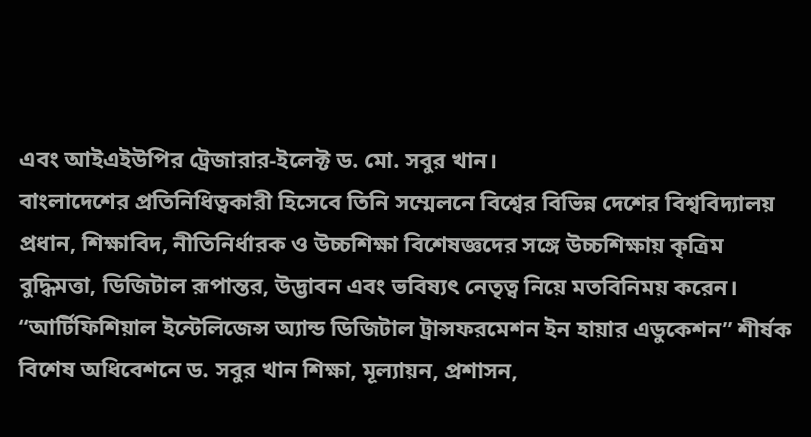এবং আইএইউপির ট্রেজারার-ইলেক্ট ড. মো. সবুর খান।
বাংলাদেশের প্রতিনিধিত্বকারী হিসেবে তিনি সম্মেলনে বিশ্বের বিভিন্ন দেশের বিশ্ববিদ্যালয় প্রধান, শিক্ষাবিদ, নীতিনির্ধারক ও উচ্চশিক্ষা বিশেষজ্ঞদের সঙ্গে উচ্চশিক্ষায় কৃত্রিম বুদ্ধিমত্তা, ডিজিটাল রূপান্তর, উদ্ভাবন এবং ভবিষ্যৎ নেতৃত্ব নিয়ে মতবিনিময় করেন।
“আর্টিফিশিয়াল ইন্টেলিজেন্স অ্যান্ড ডিজিটাল ট্রান্সফরমেশন ইন হায়ার এডুকেশন” শীর্ষক বিশেষ অধিবেশনে ড. সবুর খান শিক্ষা, মূল্যায়ন, প্রশাসন,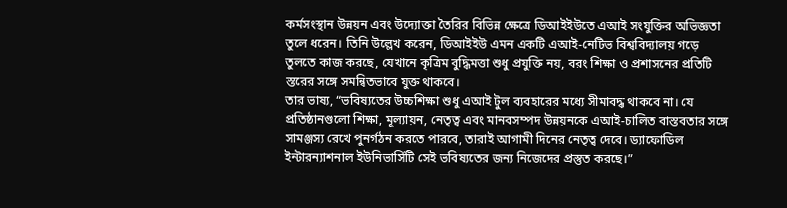কর্মসংস্থান উন্নয়ন এবং উদ্যোক্তা তৈরির বিভিন্ন ক্ষেত্রে ডিআইইউতে এআই সংযুক্তির অভিজ্ঞতা তুলে ধরেন। তিনি উল্লেখ করেন, ডিআইইউ এমন একটি এআই-নেটিভ বিশ্ববিদ্যালয় গড়ে তুলতে কাজ করছে, যেখানে কৃত্রিম বুদ্ধিমত্তা শুধু প্রযুক্তি নয়, বরং শিক্ষা ও প্রশাসনের প্রতিটি স্তরের সঙ্গে সমন্বিতভাবে যুক্ত থাকবে।
তার ভাষ্য, “ভবিষ্যতের উচ্চশিক্ষা শুধু এআই টুল ব্যবহারের মধ্যে সীমাবদ্ধ থাকবে না। যে প্রতিষ্ঠানগুলো শিক্ষা, মূল্যায়ন, নেতৃত্ব এবং মানবসম্পদ উন্নয়নকে এআই-চালিত বাস্তবতার সঙ্গে সামঞ্জস্য রেখে পুনর্গঠন করতে পারবে, তারাই আগামী দিনের নেতৃত্ব দেবে। ড্যাফোডিল ইন্টারন্যাশনাল ইউনিভার্সিটি সেই ভবিষ্যতের জন্য নিজেদের প্রস্তুত করছে।”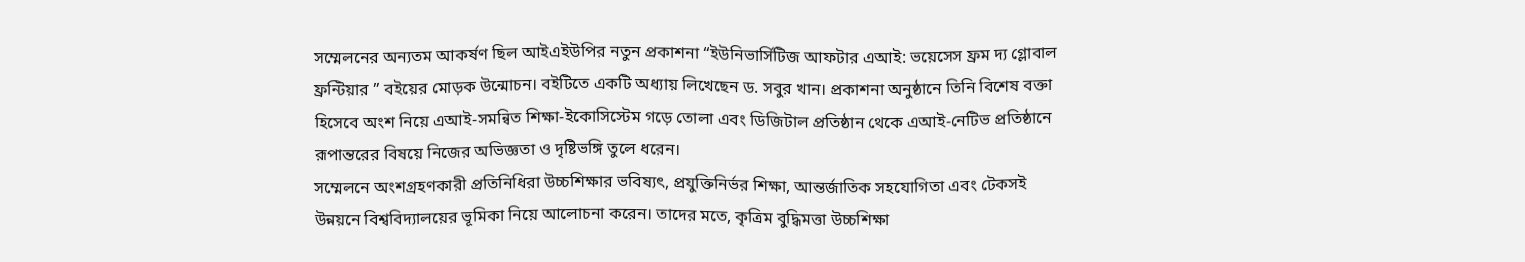সম্মেলনের অন্যতম আকর্ষণ ছিল আইএইউপির নতুন প্রকাশনা “ইউনিভার্সিটিজ আফটার এআই: ভয়েসেস ফ্রম দ্য গ্লোবাল ফ্রন্টিয়ার ” বইয়ের মোড়ক উন্মোচন। বইটিতে একটি অধ্যায় লিখেছেন ড. সবুর খান। প্রকাশনা অনুষ্ঠানে তিনি বিশেষ বক্তা হিসেবে অংশ নিয়ে এআই-সমন্বিত শিক্ষা-ইকোসিস্টেম গড়ে তোলা এবং ডিজিটাল প্রতিষ্ঠান থেকে এআই-নেটিভ প্রতিষ্ঠানে রূপান্তরের বিষয়ে নিজের অভিজ্ঞতা ও দৃষ্টিভঙ্গি তুলে ধরেন।
সম্মেলনে অংশগ্রহণকারী প্রতিনিধিরা উচ্চশিক্ষার ভবিষ্যৎ, প্রযুক্তিনির্ভর শিক্ষা, আন্তর্জাতিক সহযোগিতা এবং টেকসই উন্নয়নে বিশ্ববিদ্যালয়ের ভূমিকা নিয়ে আলোচনা করেন। তাদের মতে, কৃত্রিম বুদ্ধিমত্তা উচ্চশিক্ষা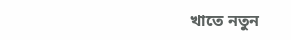খাতে নতুন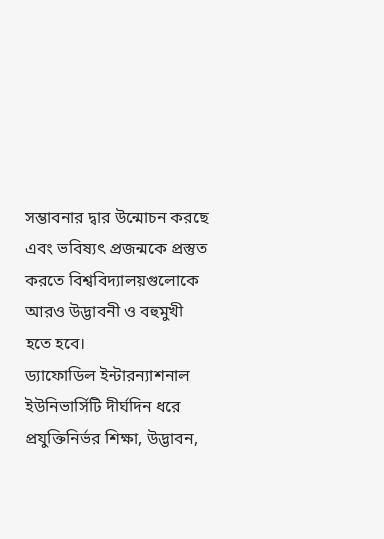সম্ভাবনার দ্বার উন্মোচন করছে এবং ভবিষ্যৎ প্রজন্মকে প্রস্তুত করতে বিশ্ববিদ্যালয়গুলোকে আরও উদ্ভাবনী ও বহুমুখী হতে হবে।
ড্যাফোডিল ইন্টারন্যাশনাল ইউনিভার্সিটি দীর্ঘদিন ধরে প্রযুক্তিনির্ভর শিক্ষা, উদ্ভাবন,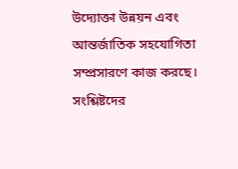উদ্যোক্তা উন্নয়ন এবং আন্তর্জাতিক সহযোগিতা সম্প্রসারণে কাজ করছে। সংশ্লিষ্টদের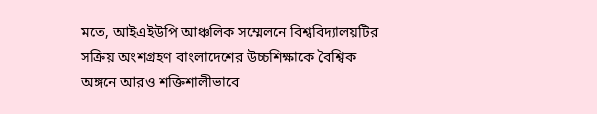মতে, আইএইউপি আঞ্চলিক সম্মেলনে বিশ্ববিদ্যালয়টির সক্রিয় অংশগ্রহণ বাংলাদেশের উচ্চশিক্ষাকে বৈশ্বিক অঙ্গনে আরও শক্তিশালীভাবে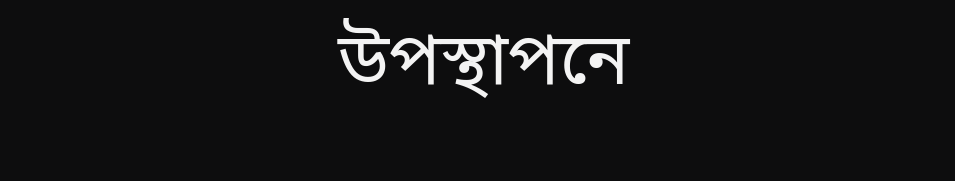উপস্থাপনে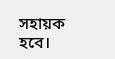সহায়ক হবে।